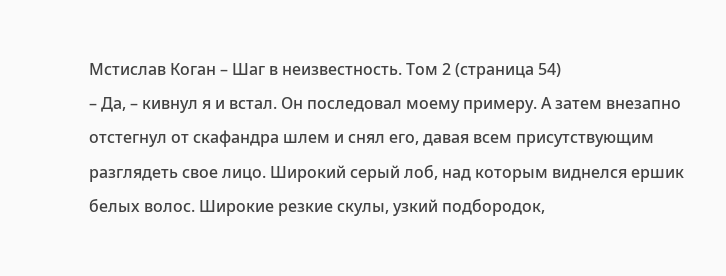Мстислав Коган – Шаг в неизвестность. Том 2 (страница 54)
– Да, – кивнул я и встал. Он последовал моему примеру. А затем внезапно отстегнул от скафандра шлем и снял его, давая всем присутствующим разглядеть свое лицо. Широкий серый лоб, над которым виднелся ершик белых волос. Широкие резкие скулы, узкий подбородок,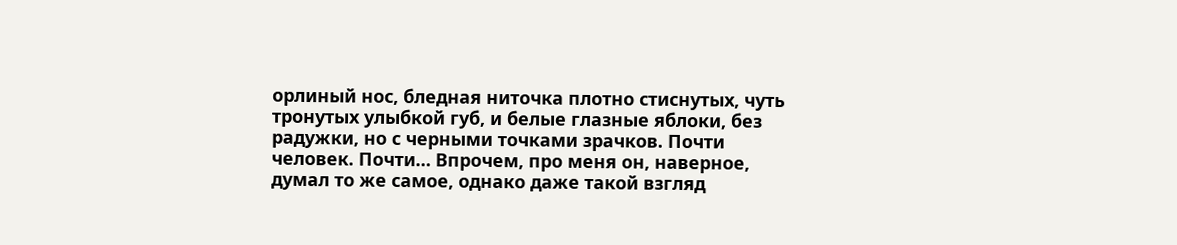орлиный нос, бледная ниточка плотно стиснутых, чуть тронутых улыбкой губ, и белые глазные яблоки, без радужки, но с черными точками зрачков. Почти человек. Почти… Впрочем, про меня он, наверное, думал то же самое, однако даже такой взгляд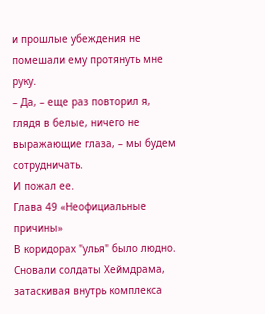и прошлые убеждения не помешали ему протянуть мне руку.
– Да, – еще раз повторил я, глядя в белые, ничего не выражающие глаза, – мы будем сотрудничать.
И пожал ее.
Глава 49 «Неофициальные причины»
В коридорах "улья" было людно. Сновали солдаты Хеймдрама, затаскивая внутрь комплекса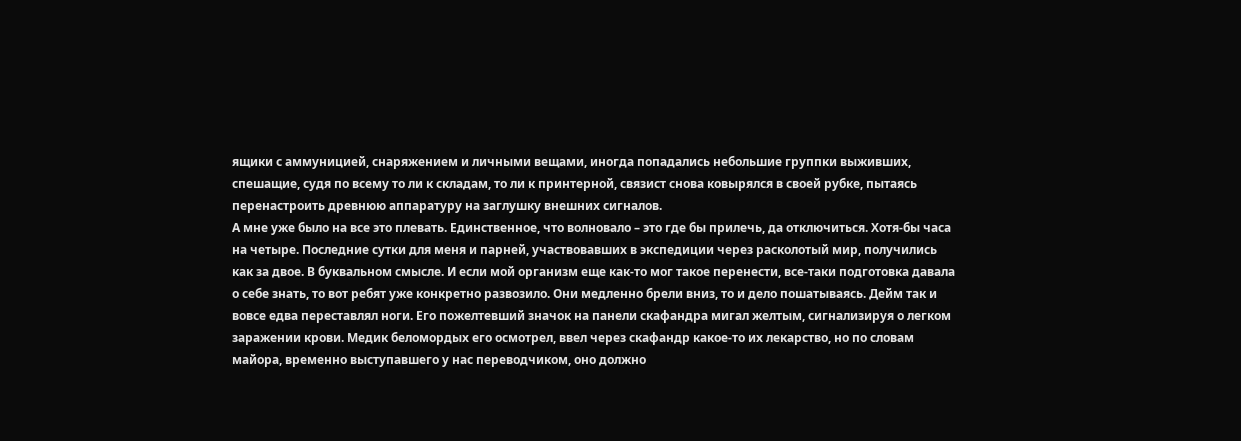ящики с аммуницией, снаряжением и личными вещами, иногда попадались небольшие группки выживших, спешащие, судя по всему то ли к складам, то ли к принтерной, связист снова ковырялся в своей рубке, пытаясь перенастроить древнюю аппаратуру на заглушку внешних сигналов.
А мне уже было на все это плевать. Единственное, что волновало – это где бы прилечь, да отключиться. Хотя-бы часа на четыре. Последние сутки для меня и парней, участвовавших в экспедиции через расколотый мир, получились как за двое. В буквальном смысле. И если мой организм еще как-то мог такое перенести, все-таки подготовка давала о себе знать, то вот ребят уже конкретно развозило. Они медленно брели вниз, то и дело пошатываясь. Дейм так и вовсе едва переставлял ноги. Его пожелтевший значок на панели скафандра мигал желтым, сигнализируя о легком заражении крови. Медик беломордых его осмотрел, ввел через скафандр какое-то их лекарство, но по словам майора, временно выступавшего у нас переводчиком, оно должно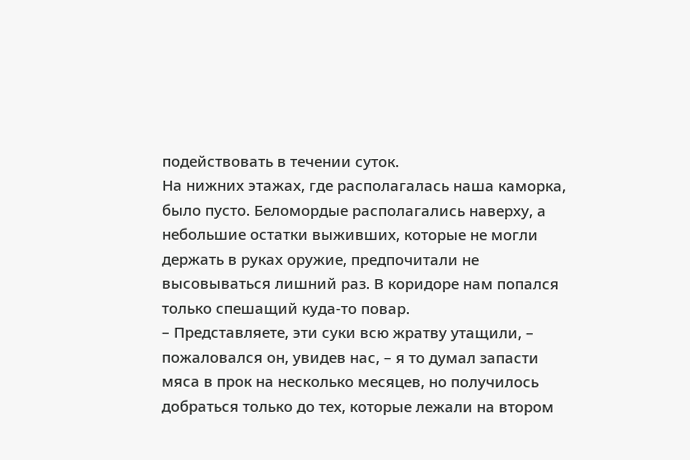подействовать в течении суток.
На нижних этажах, где располагалась наша каморка, было пусто. Беломордые располагались наверху, а небольшие остатки выживших, которые не могли держать в руках оружие, предпочитали не высовываться лишний раз. В коридоре нам попался только спешащий куда-то повар.
– Представляете, эти суки всю жратву утащили, – пожаловался он, увидев нас, – я то думал запасти мяса в прок на несколько месяцев, но получилось добраться только до тех, которые лежали на втором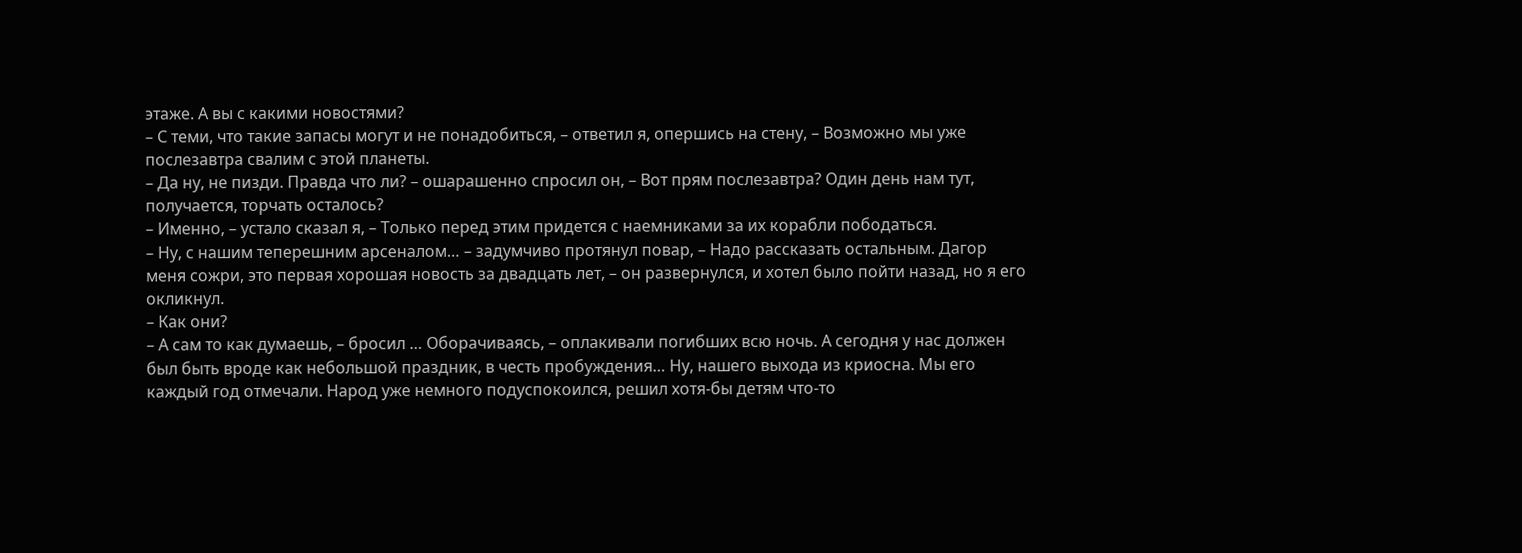этаже. А вы с какими новостями?
– С теми, что такие запасы могут и не понадобиться, – ответил я, опершись на стену, – Возможно мы уже послезавтра свалим с этой планеты.
– Да ну, не пизди. Правда что ли? – ошарашенно спросил он, – Вот прям послезавтра? Один день нам тут, получается, торчать осталось?
– Именно, – устало сказал я, – Только перед этим придется с наемниками за их корабли пободаться.
– Ну, с нашим теперешним арсеналом… – задумчиво протянул повар, – Надо рассказать остальным. Дагор меня сожри, это первая хорошая новость за двадцать лет, – он развернулся, и хотел было пойти назад, но я его окликнул.
– Как они?
– А сам то как думаешь, – бросил … Оборачиваясь, – оплакивали погибших всю ночь. А сегодня у нас должен был быть вроде как небольшой праздник, в честь пробуждения… Ну, нашего выхода из криосна. Мы его каждый год отмечали. Народ уже немного подуспокоился, решил хотя-бы детям что-то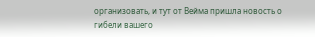организовать, и тут от Вейма пришла новость о гибели вашего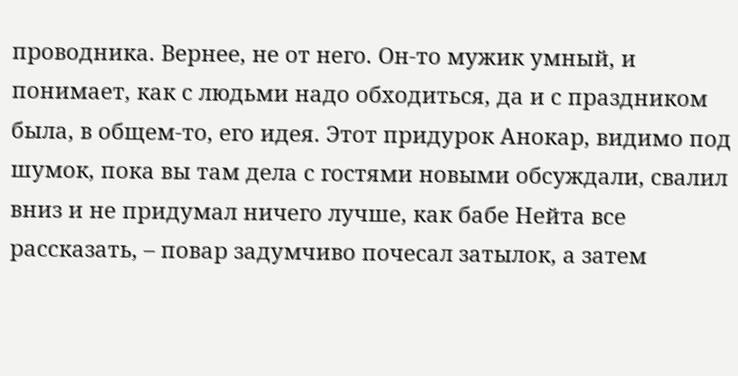проводника. Вернее, не от него. Он-то мужик умный, и понимает, как с людьми надо обходиться, да и с праздником была, в общем-то, его идея. Этот придурок Анокар, видимо под шумок, пока вы там дела с гостями новыми обсуждали, свалил вниз и не придумал ничего лучше, как бабе Нейта все рассказать, – повар задумчиво почесал затылок, а затем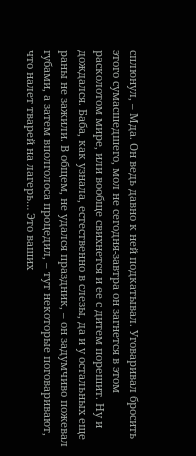сплюнул, – Мда. Он ведь давно к ней подкатывал. Уговаривал бросить этого сумасшедшего, мол не сегодня-завтра он загнется в этом расколотом мире, или вообще свихнется и ее с дитем порешит. Ну и дождался. Баба, как узнала, естественно в слезы, да и у остальных еще раны не зажили. В общем, не удался праздник, – он задумчиво пожевал губами, а затем вполголоса процедил, – тут некоторые поговаривают, что налет тварей на лагерь… Это ваших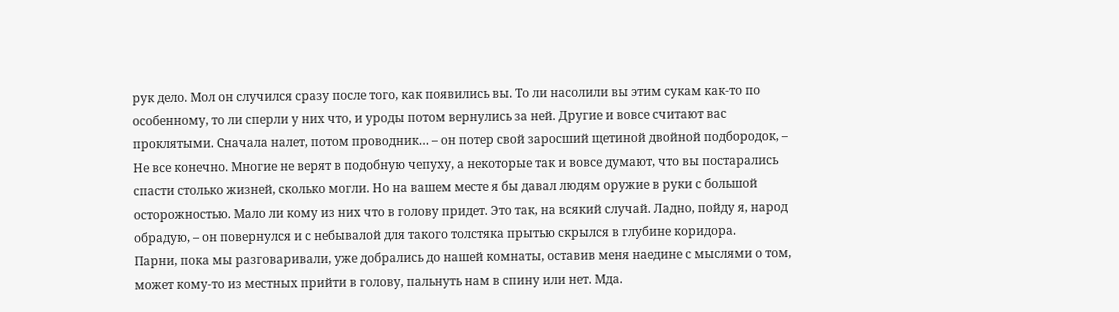рук дело. Мол он случился сразу после того, как появились вы. То ли насолили вы этим сукам как-то по особенному, то ли сперли у них что, и уроды потом вернулись за ней. Другие и вовсе считают вас проклятыми. Сначала налет, потом проводник… – он потер свой заросший щетиной двойной подбородок, – Не все конечно. Многие не верят в подобную чепуху, а некоторые так и вовсе думают, что вы постарались спасти столько жизней, сколько могли. Но на вашем месте я бы давал людям оружие в руки с большой осторожностью. Мало ли кому из них что в голову придет. Это так, на всякий случай. Ладно, пойду я, народ обрадую, – он повернулся и с небывалой для такого толстяка прытью скрылся в глубине коридора.
Парни, пока мы разговаривали, уже добрались до нашей комнаты, оставив меня наедине с мыслями о том, может кому-то из местных прийти в голову, пальнуть нам в спину или нет. Мда.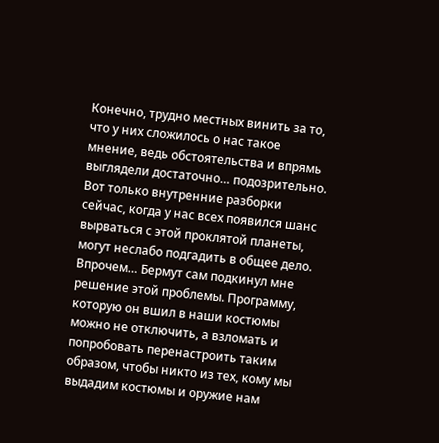Конечно, трудно местных винить за то, что у них сложилось о нас такое мнение, ведь обстоятельства и впрямь выглядели достаточно… подозрительно. Вот только внутренние разборки сейчас, когда у нас всех появился шанс вырваться с этой проклятой планеты, могут неслабо подгадить в общее дело. Впрочем… Бермут сам подкинул мне решение этой проблемы. Программу, которую он вшил в наши костюмы можно не отключить, а взломать и попробовать перенастроить таким образом, чтобы никто из тех, кому мы выдадим костюмы и оружие нам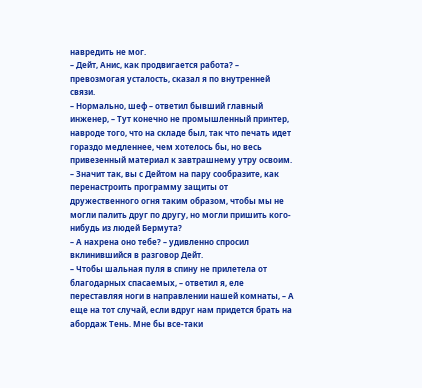навредить не мог.
– Дейт, Анис, как продвигается работа? – превозмогая усталость, сказал я по внутренней связи.
– Нормально, шеф – ответил бывший главный инженер, – Тут конечно не промышленный принтер, навроде того, что на складе был, так что печать идет гораздо медленнее, чем хотелось бы, но весь привезенный материал к завтрашнему утру освоим.
– Значит так, вы с Дейтом на пару сообразите, как перенастроить программу защиты от дружественного огня таким образом, чтобы мы не могли палить друг по другу, но могли пришить кого-нибудь из людей Бермута?
– А нахрена оно тебе? – удивленно спросил вклинившийся в разговор Дейт.
– Чтобы шальная пуля в спину не прилетела от благодарных спасаемых, – ответил я, еле переставляя ноги в направлении нашей комнаты, – А еще на тот случай, если вдруг нам придется брать на абордаж Тень. Мне бы все-таки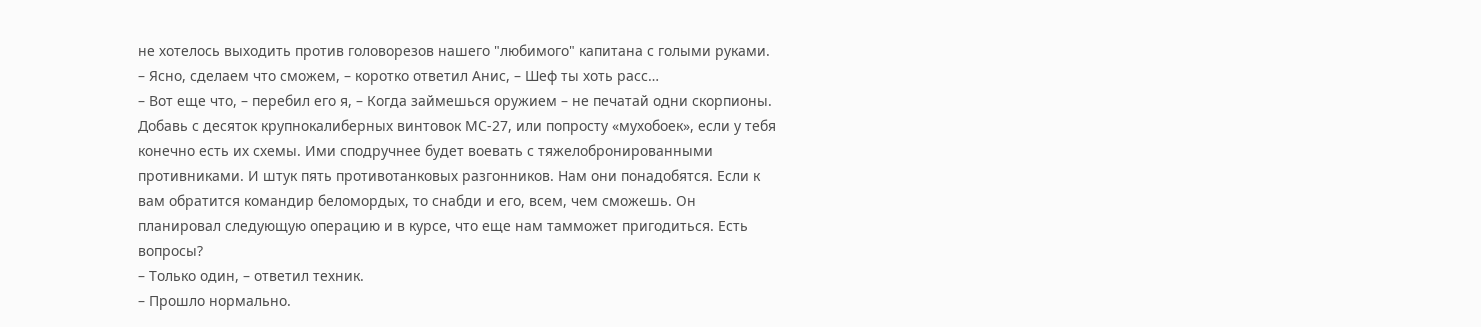не хотелось выходить против головорезов нашего "любимого" капитана с голыми руками.
– Ясно, сделаем что сможем, – коротко ответил Анис, – Шеф ты хоть расс…
– Вот еще что, – перебил его я, – Когда займешься оружием – не печатай одни скорпионы. Добавь с десяток крупнокалиберных винтовок МС-27, или попросту «мухобоек», если у тебя конечно есть их схемы. Ими сподручнее будет воевать с тяжелобронированными противниками. И штук пять противотанковых разгонников. Нам они понадобятся. Если к вам обратится командир беломордых, то снабди и его, всем, чем сможешь. Он планировал следующую операцию и в курсе, что еще нам тамможет пригодиться. Есть вопросы?
– Только один, – ответил техник.
– Прошло нормально.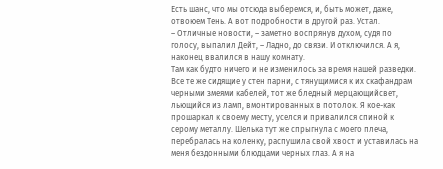Есть шанс, что мы отсюда выберемся, и, быть может, даже, отвоюем Тень. А вот подробности в другой раз. Устал.
– Отличные новости, – заметно воспрянув духом, судя по голосу, выпалил Дейт, – Ладно, до связи. И отключился. А я, наконец ввалился в нашу комнату.
Там как будто ничего и не изменилось за время нашей разведки. Все те же сидящие у стен парни, с тянущимися к их скафандрам черными змеями кабелей, тот же бледный мерцающийсвет, льющийся из ламп, вмонтированных в потолок. Я кое-как прошаркал к своему месту, уселся и привалился спиной к серому металлу. Шелька тут же спрыгнула с моего плеча, перебралась на коленку, распушила свой хвост и уставилась на меня бездонными блюдцами черных глаз. А я на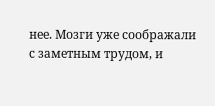нее. Мозги уже соображали с заметным трудом, и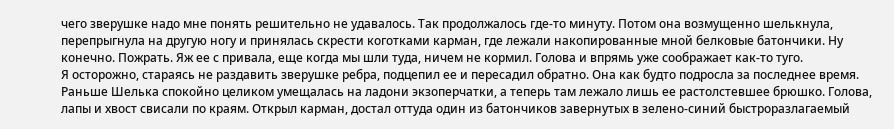чего зверушке надо мне понять решительно не удавалось. Так продолжалось где-то минуту. Потом она возмущенно шелькнула, перепрыгнула на другую ногу и принялась скрести коготками карман, где лежали накопированные мной белковые батончики. Ну конечно. Пожрать. Яж ее с привала, еще когда мы шли туда, ничем не кормил. Голова и впрямь уже соображает как-то туго.
Я осторожно, стараясь не раздавить зверушке ребра, подцепил ее и пересадил обратно. Она как будто подросла за последнее время. Раньше Шелька спокойно целиком умещалась на ладони экзоперчатки, а теперь там лежало лишь ее растолстевшее брюшко. Голова, лапы и хвост свисали по краям. Открыл карман, достал оттуда один из батончиков завернутых в зелено-синий быстроразлагаемый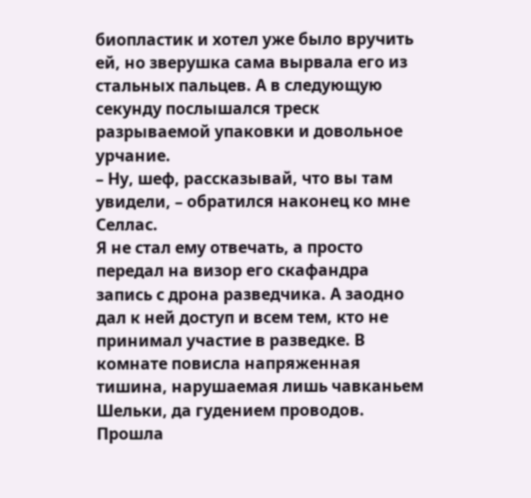биопластик и хотел уже было вручить ей, но зверушка сама вырвала его из стальных пальцев. А в следующую секунду послышался треск разрываемой упаковки и довольное урчание.
– Ну, шеф, рассказывай, что вы там увидели, – обратился наконец ко мне Селлас.
Я не стал ему отвечать, а просто передал на визор его скафандра запись с дрона разведчика. А заодно дал к ней доступ и всем тем, кто не принимал участие в разведке. В комнате повисла напряженная тишина, нарушаемая лишь чавканьем Шельки, да гудением проводов.
Прошла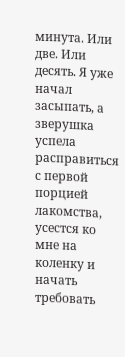минута. Или две. Или десять. Я уже начал засыпать, а зверушка успела расправиться с первой порцией лакомства, усестся ко мне на коленку и начать требовать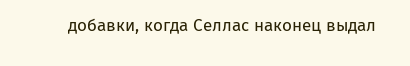добавки, когда Селлас наконец выдал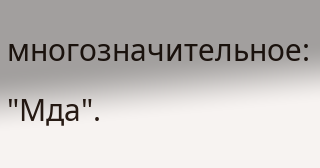многозначительное: "Мда".